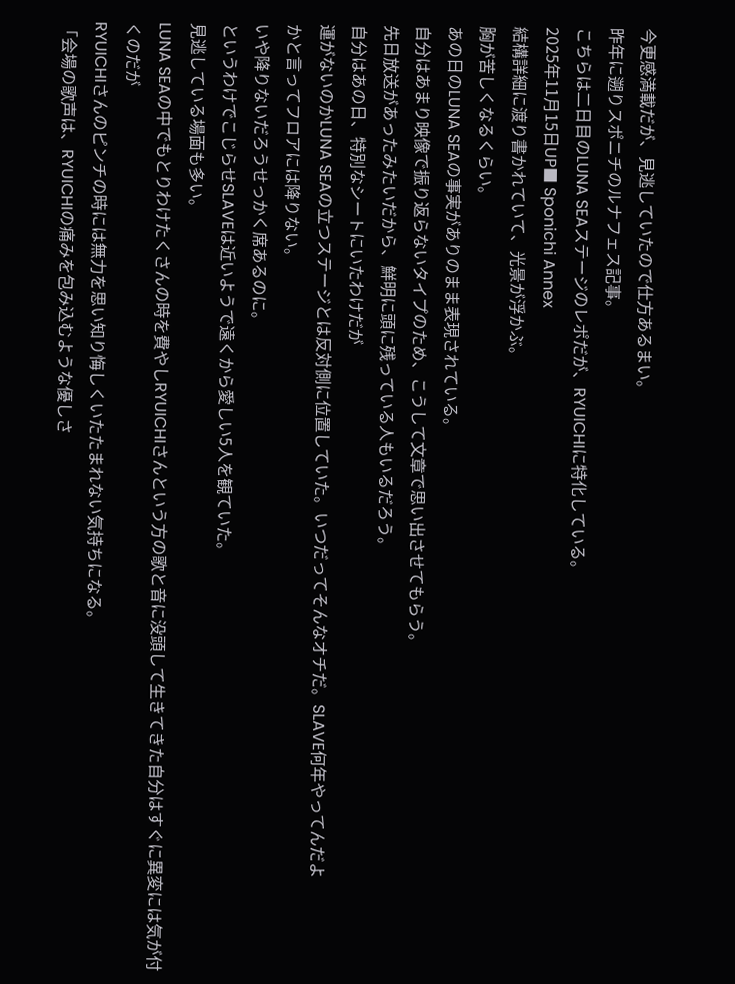今更感満載だが、見逃していたので仕方あるまい。
昨年に遡りスポニチのルナフェス記事。
こちらは二日目のLUNA SEAステージのレポだが、RYUICHIに特化している。
2025年11月15日UP■ Sponichi Annex
結構詳細に渡り書かれていて、光景が浮かぶ。
胸が苦しくなるくらい。
あの日のLUNA SEAの事実がありのまま表現されている。
自分はあまり映像で振り返らないタイプのため、こうして文章で思い出させてもらう。
先日放送があったみたいだから、鮮明に頭に残っている人もいるだろう。
自分はあの日、特別なシートにいたわけだが
運がないのかLUNA SEAの立つステージとは反対側に位置していた。いつだってそんなオチだ。SLAVE何年やってんだよ
かと言ってフロアには降りない。
いや降りないだろうせっかく席あるのに。
というわけでこじらせSLAVEは近いようで遠くから愛しい5人を観ていた。
見逃している場面も多い。
LUNA SEAの中でもとりわけたくさんの時を費やしRYUICHIさんという方の歌と音に没頭して生きてきた自分はすぐに異変には気が付くのだが
RYUICHIさんのピンチの時には無力を思い知り悔しくいたたまれない気持ちになる。
「会場の歌声は、RYUICHIの痛みを包み込むような優しさ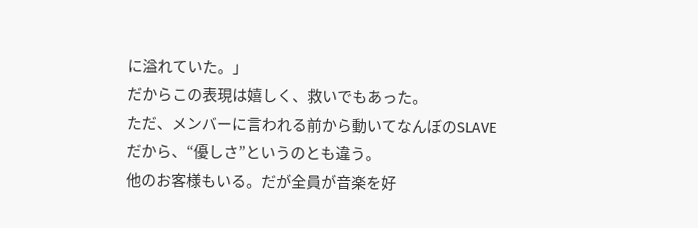に溢れていた。」
だからこの表現は嬉しく、救いでもあった。
ただ、メンバーに言われる前から動いてなんぼのSLAVEだから、“優しさ”というのとも違う。
他のお客様もいる。だが全員が音楽を好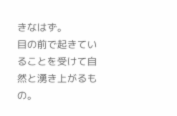きなはず。
目の前で起きていることを受けて自然と湧き上がるもの。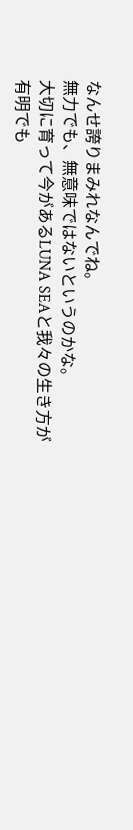なんせ誇りまみれなんでね。
無力でも、無意味ではないというのかな。
大切に育って今があるLUNA SEAと我々の生き方が
有明でも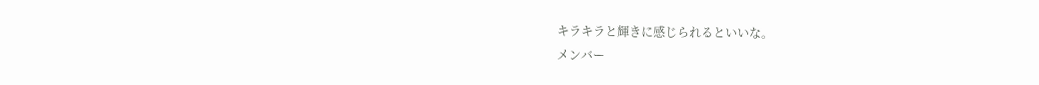キラキラと輝きに感じられるといいな。
メンバー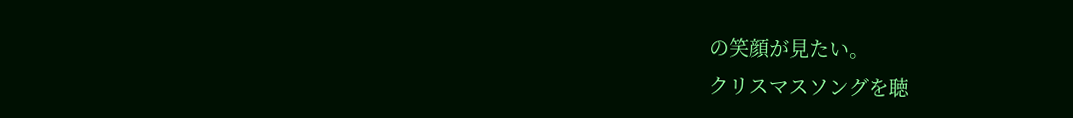の笑顔が見たい。
クリスマスソングを聴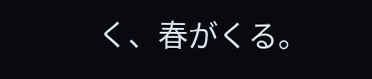く、春がくる。